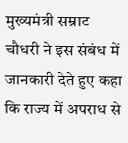मुख्यमंत्री सम्राट चौधरी ने इस संबंध में जानकारी देते हुए कहा कि राज्य में अपराध से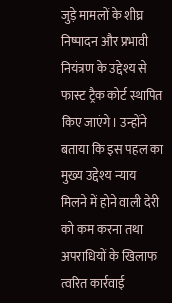जुड़े मामलों के शीघ्र निष्पादन और प्रभावी नियंत्रण के उद्देश्य से फास्ट ट्रैक कोर्ट स्थापित किए जाएंगे। उन्होंने बताया कि इस पहल का मुख्य उद्देश्य न्याय मिलने में होने वाली देरी को कम करना तथा अपराधियों के खिलाफ त्वरित कार्रवाई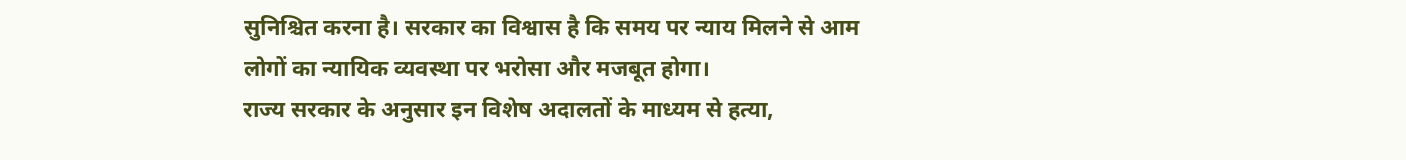सुनिश्चित करना है। सरकार का विश्वास है कि समय पर न्याय मिलने से आम लोगों का न्यायिक व्यवस्था पर भरोसा और मजबूत होगा।
राज्य सरकार के अनुसार इन विशेष अदालतों के माध्यम से हत्या,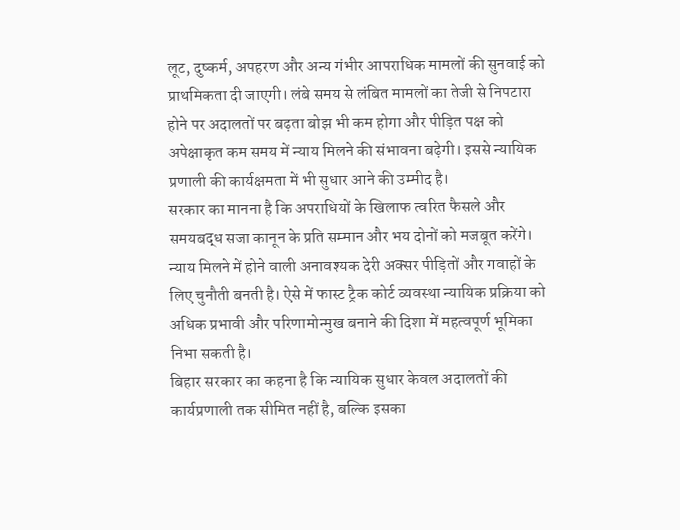लूट, दुष्कर्म, अपहरण और अन्य गंभीर आपराधिक मामलों की सुनवाई को प्राथमिकता दी जाएगी। लंबे समय से लंबित मामलों का तेजी से निपटारा होने पर अदालतों पर बढ़ता बोझ भी कम होगा और पीड़ित पक्ष को अपेक्षाकृत कम समय में न्याय मिलने की संभावना बढ़ेगी। इससे न्यायिक प्रणाली की कार्यक्षमता में भी सुधार आने की उम्मीद है।
सरकार का मानना है कि अपराधियों के खिलाफ त्वरित फैसले और समयबद्ध सजा कानून के प्रति सम्मान और भय दोनों को मजबूत करेंगे। न्याय मिलने में होने वाली अनावश्यक देरी अक्सर पीड़ितों और गवाहों के लिए चुनौती बनती है। ऐसे में फास्ट ट्रैक कोर्ट व्यवस्था न्यायिक प्रक्रिया को अधिक प्रभावी और परिणामोन्मुख बनाने की दिशा में महत्वपूर्ण भूमिका निभा सकती है।
बिहार सरकार का कहना है कि न्यायिक सुधार केवल अदालतों की कार्यप्रणाली तक सीमित नहीं है, बल्कि इसका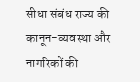सीधा संबंध राज्य की कानून-व्यवस्था और नागरिकों की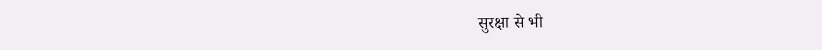सुरक्षा से भी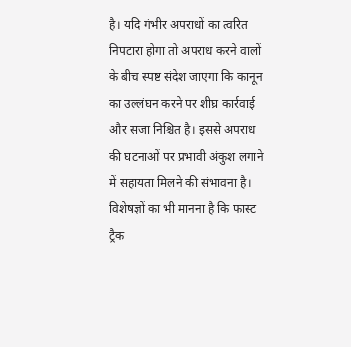है। यदि गंभीर अपराधों का त्वरित निपटारा होगा तो अपराध करने वालों के बीच स्पष्ट संदेश जाएगा कि कानून का उल्लंघन करने पर शीघ्र कार्रवाई और सजा निश्चित है। इससे अपराध की घटनाओं पर प्रभावी अंकुश लगाने में सहायता मिलने की संभावना है।
विशेषज्ञों का भी मानना है कि फास्ट ट्रैक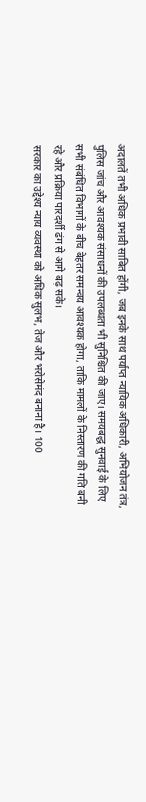अदालतें तभी अधिक प्रभावी साबित होंगी, जब इनके साथ पर्याप्त न्यायिक अधिकारी, अभियोजन तंत्र, पुलिस जांच और आवश्यक संसाधनों की उपलब्धता भी सुनिश्चित की जाए। समयबद्ध सुनवाई के लिए सभी संबंधित विभागों के बीच बेहतर समन्वय आवश्यक होगा, ताकि मामलों के निस्तारण की गति बनी रहे और प्रक्रिया पारदर्शी ढंग से आगे बढ़ सके।
सरकार का उद्देश्य न्याय व्यवस्था को अधिक सुलभ, तेज और भरोसेमंद बनाना है। 100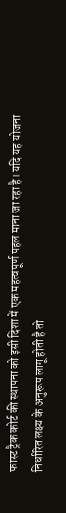फास्ट ट्रैक कोर्ट की स्थापना को इसी दिशा में एक महत्वपूर्ण पहल माना जा रहा है। यदि यह योजना निर्धारित लक्ष्य के अनुरूप लागू होती है तो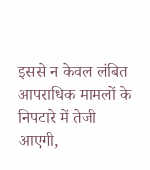इससे न केवल लंबित आपराधिक मामलों के निपटारे में तेजी आएगी,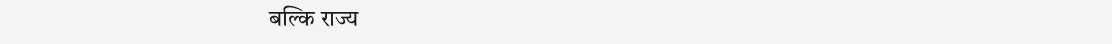बल्कि राज्य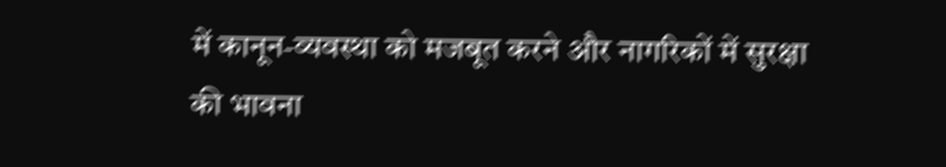में कानून-व्यवस्था को मजबूत करने और नागरिकों में सुरक्षा की भावना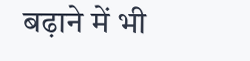बढ़ाने में भी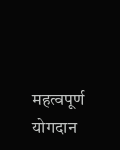महत्वपूर्ण योगदान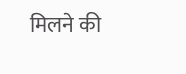मिलने की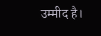उम्मीद है।